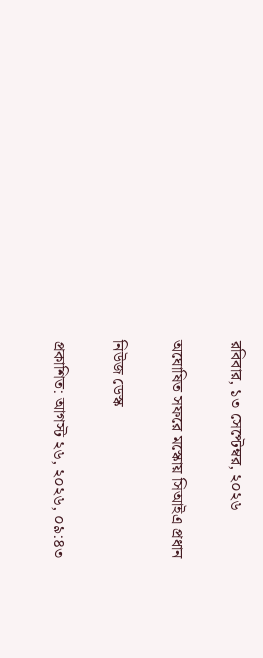রবিবার, ১৩ সেপ্টেম্বর, ২০২৬

অঘোষিত সফরে মস্কোয় সিআইএ প্রধান

নিউজ ডেস্ক

প্রকাশিত: আগস্ট ২৬, ২০২৬, ০৯:৪৩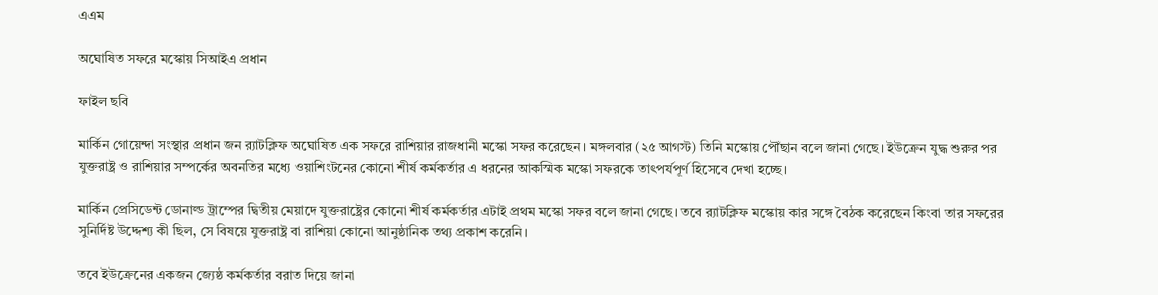এএম

অঘোষিত সফরে মস্কোয় সিআইএ প্রধান

ফাইল ছবি

মার্কিন গোয়েন্দা সংস্থার প্রধান জন র‍্যাটক্লিফ অঘোষিত এক সফরে রাশিয়ার রাজধানী মস্কো সফর করেছেন। মঙ্গলবার (২৫ আগস্ট) তিনি মস্কোয় পৌঁছান বলে জানা গেছে। ইউক্রেন যুদ্ধ শুরুর পর যুক্তরাষ্ট্র ও রাশিয়ার সম্পর্কের অবনতির মধ্যে ওয়াশিংটনের কোনো শীর্ষ কর্মকর্তার এ ধরনের আকস্মিক মস্কো সফরকে তাৎপর্যপূর্ণ হিসেবে দেখা হচ্ছে।

মার্কিন প্রেসিডেন্ট ডোনাল্ড ট্রাম্পের দ্বিতীয় মেয়াদে যুক্তরাষ্ট্রের কোনো শীর্ষ কর্মকর্তার এটাই প্রথম মস্কো সফর বলে জানা গেছে। তবে র‍্যাটক্লিফ মস্কোয় কার সঙ্গে বৈঠক করেছেন কিংবা তার সফরের সুনির্দিষ্ট উদ্দেশ্য কী ছিল, সে বিষয়ে যুক্তরাষ্ট্র বা রাশিয়া কোনো আনুষ্ঠানিক তথ্য প্রকাশ করেনি।

তবে ইউক্রেনের একজন জ্যেষ্ঠ কর্মকর্তার বরাত দিয়ে জানা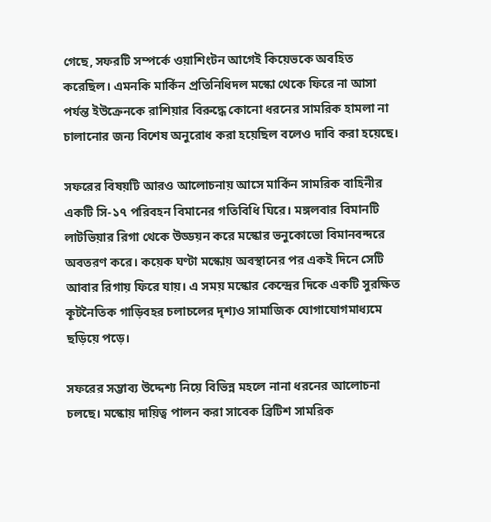গেছে, সফরটি সম্পর্কে ওয়াশিংটন আগেই কিয়েভকে অবহিত করেছিল। এমনকি মার্কিন প্রতিনিধিদল মস্কো থেকে ফিরে না আসা পর্যন্ত ইউক্রেনকে রাশিয়ার বিরুদ্ধে কোনো ধরনের সামরিক হামলা না চালানোর জন্য বিশেষ অনুরোধ করা হয়েছিল বলেও দাবি করা হয়েছে।

সফরের বিষয়টি আরও আলোচনায় আসে মার্কিন সামরিক বাহিনীর একটি সি-১৭ পরিবহন বিমানের গতিবিধি ঘিরে। মঙ্গলবার বিমানটি লাটভিয়ার রিগা থেকে উড্ডয়ন করে মস্কোর ভনুকোভো বিমানবন্দরে অবতরণ করে। কয়েক ঘণ্টা মস্কোয় অবস্থানের পর একই দিনে সেটি আবার রিগায় ফিরে যায়। এ সময় মস্কোর কেন্দ্রের দিকে একটি সুরক্ষিত কূটনৈতিক গাড়িবহর চলাচলের দৃশ্যও সামাজিক যোগাযোগমাধ্যমে ছড়িয়ে পড়ে।

সফরের সম্ভাব্য উদ্দেশ্য নিয়ে বিভিন্ন মহলে নানা ধরনের আলোচনা চলছে। মস্কোয় দায়িত্ব পালন করা সাবেক ব্রিটিশ সামরিক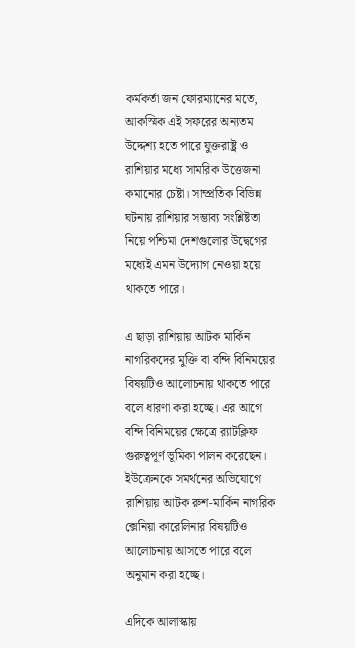কর্মকর্তা জন ফোরম্যানের মতে, আকস্মিক এই সফরের অন্যতম উদ্দেশ্য হতে পারে যুক্তরাষ্ট্র ও রাশিয়ার মধ্যে সামরিক উত্তেজনা কমানোর চেষ্টা। সাম্প্রতিক বিভিন্ন ঘটনায় রাশিয়ার সম্ভাব্য সংশ্লিষ্টতা নিয়ে পশ্চিমা দেশগুলোর উদ্বেগের মধ্যেই এমন উদ্যোগ নেওয়া হয়ে থাকতে পারে।

এ ছাড়া রাশিয়ায় আটক মার্কিন নাগরিকদের মুক্তি বা বন্দি বিনিময়ের বিষয়টিও আলোচনায় থাকতে পারে বলে ধারণা করা হচ্ছে। এর আগে বন্দি বিনিময়ের ক্ষেত্রে র‍্যাটক্লিফ গুরুত্বপূর্ণ ভূমিকা পালন করেছেন। ইউক্রেনকে সমর্থনের অভিযোগে রাশিয়ায় আটক রুশ-মার্কিন নাগরিক ক্সেনিয়া কারেলিনার বিষয়টিও আলোচনায় আসতে পারে বলে অনুমান করা হচ্ছে।

এদিকে আলাস্কায়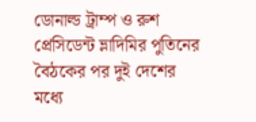ডোনাল্ড ট্রাম্প ও রুশ প্রেসিডেন্ট ভ্লাদিমির পুতিনের বৈঠকের পর দুই দেশের মধ্যে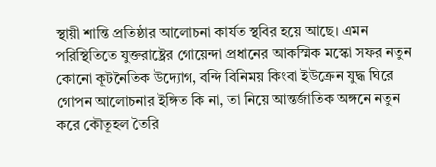স্থায়ী শান্তি প্রতিষ্ঠার আলোচনা কার্যত স্থবির হয়ে আছে। এমন পরিস্থিতিতে যুক্তরাষ্ট্রের গোয়েন্দা প্রধানের আকস্মিক মস্কো সফর নতুন কোনো কূটনৈতিক উদ্যোগ, বন্দি বিনিময় কিংবা ইউক্রেন যুদ্ধ ঘিরে গোপন আলোচনার ইঙ্গিত কি না, তা নিয়ে আন্তর্জাতিক অঙ্গনে নতুন করে কৌতূহল তৈরি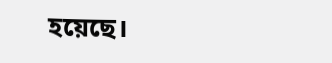হয়েছে।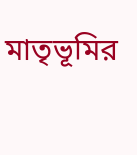মাতৃভূমির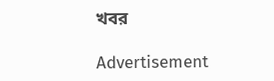খবর

Advertisement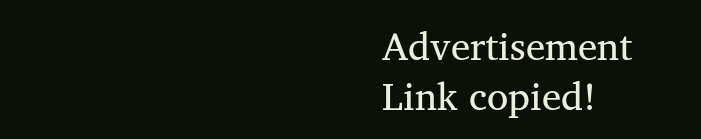Advertisement
Link copied!